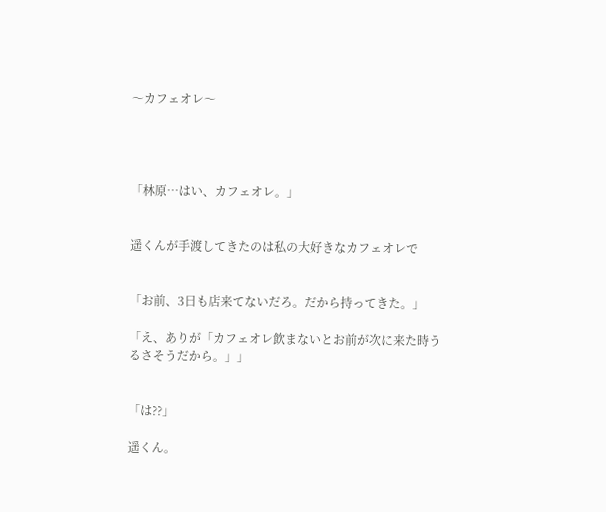〜カフェオレ〜




「林原…はい、カフェオレ。」


遥くんが手渡してきたのは私の大好きなカフェオレで


「お前、3日も店来てないだろ。だから持ってきた。」

「え、ありが「カフェオレ飲まないとお前が次に来た時うるさそうだから。」」


「は??」

遥くん。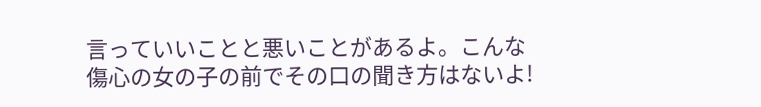言っていいことと悪いことがあるよ。こんな傷心の女の子の前でその口の聞き方はないよ!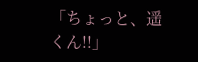「ちょっと、遥くん!!」